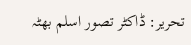تحریر: ڈاکٹر تصور اسلم بھٹہ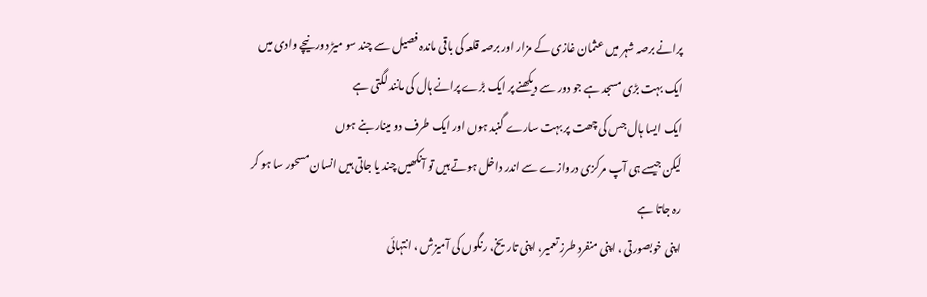پرانے برصہ شہر میں عثمان غازی کے مزار اور برصہ قلعہ کی باقی ماندہ فصیل سے چند سو میڑ دور نیچے وادی میں ایک بہت بڑی مسجد ہے جو دور سے دیکھنے پر ایک بڑے پرانے ہال کی مانند لگتی ہے
ایک ایسا ہال جس کی چھت پر بہت سارے گنبد ہوں اور ایک طرف دو مینار بنے ہوں
لیکن جیسے ہی آپ مرکزی دروازے سے اندر داخل ہوتے ہیں تو آنکھیں چند یا جاتی ہیں انسان مسحور سا ہو کر رہ جاتا ہے
اپنی خوبصورتی ، اپنی منفرد طرز تعمیر، اپنی تاریخ، رنگوں کی آمیزش ، انتہائی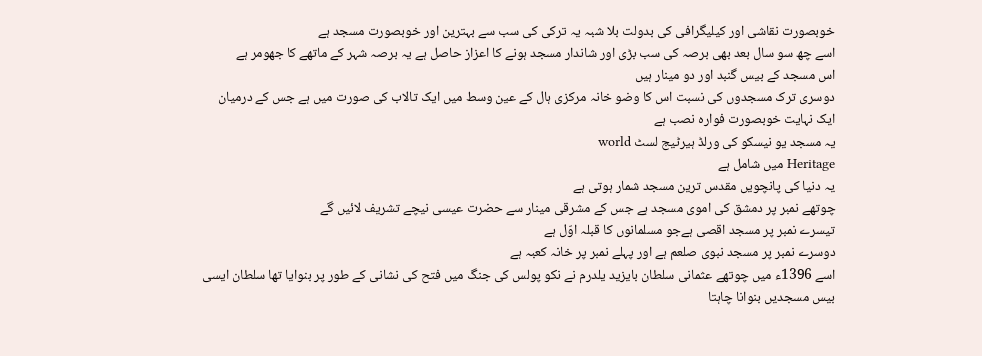خوبصورت نقاشی اور کیلیگرافی کی بدولت بلا شبہ یہ ترکی کی سب سے بہترین اور خوبصورت مسجد ہے
اسے چھ سو سال بعد بھی برصہ کی سب بڑی اور شاندار مسجد ہونے کا اعزاز حاصل ہے یہ برصہ شہر کے ماتھے کا جھومر ہے
اس مسجد کے بیس گنبد اور دو مینار ہیں
دوسری ترک مسجدوں کی نسبت اس کا وضو خانہ مرکزی ہال کے عین وسط میں ایک تالاب کی صورت میں ہے جس کے درمیان ایک نہایت خوبصورت فوارہ نصب ہے
یہ مسجد یو نیسکو کی ورلڈ ہیرٹیج لسٹ world
Heritage میں شامل ہے
یہ دنیا کی پانچویں مقدس ترین مسجد شمار ہوتی ہے
چوتھے نمبر پر دمشق کی اموی مسجد ہے جس کے مشرقی مینار سے حضرت عیسی نیچے تشریف لائیں گے
تیسرے نمبر پر مسجد اقصی ہےجو مسلمانوں کا قبلہ اوّل ہے
دوسرے نمبر پر مسجد نبوی صلعم ہے اور پہلے نمبر پر خانہ کعبہ ہے
اسے 1396ء میں چوتھے عثمانی سلطان بایزید یلدرم نے نکو پولس کی جنگ میں فتح کی نشانی کے طور پر بنوایا تھا سلطان ایسی بیس مسجدیں بنوانا چاہتا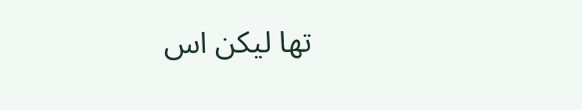تھا لیکن اس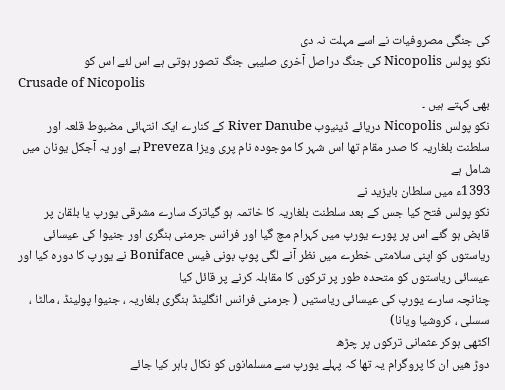کی جنگی مصروفیات نے اسے مہلت نہ دی
نکو پولس Nicopolis کی جنگ دراصل آخری صلیبی جنگ تصور ہوتی ہے اس لئے اس کو
Crusade of Nicopolis
بھی کہتے ہیں ۔
نکو پولس Nicopolis دریائے ڈینیوب River Danube کے کنارے ایک انتہائی مضبوط قلعہ اور سلطنت بلغاریہ کا صدر مقام تھا اس شہر کا موجودہ نام پری ویزا Preveza ہے اور یہ آجکل یونان میں شامل ہے
1393ء میں سلطان بایزید نے
نکو پولس فتح کیا جس کے بعد سلطنت بلغاریہ کا خاتمہ ہو گیاترک سارے مشرقی یورپ یا بلقان پر قابض ہو گئے اس پر پورے یورپ میں کہرام مچ گیا اور فرانس جرمنی ہنگری اور جنیوا کی عیسائی ریاستوں کو اپنی سلامتی خطرے میں نظر آنے لگی پوپ بونی فیس Boniface نے یورپ کا دورہ کیا اور عیسائی ریاستوں کو متحدہ طور پر ترکوں کا مقابلہ کرنے پر قائل کیا
چنانچہ سارے یورپ کی عیسائی ریاستیں ( جرمنی فرانس انگلینڈ ہنگری بلغاریہ ، جنیوا پولینڈ ، مالٹا ، سسلی ، کروشیا ویانا)
اکٹھی ہوکر عثمانی ترکوں پر چڑھ
دوڑ ھیں ان کا پروگرام یہ تھا کہ پہلے یورپ سے مسلمانوں کو نکال باہر کیا جائے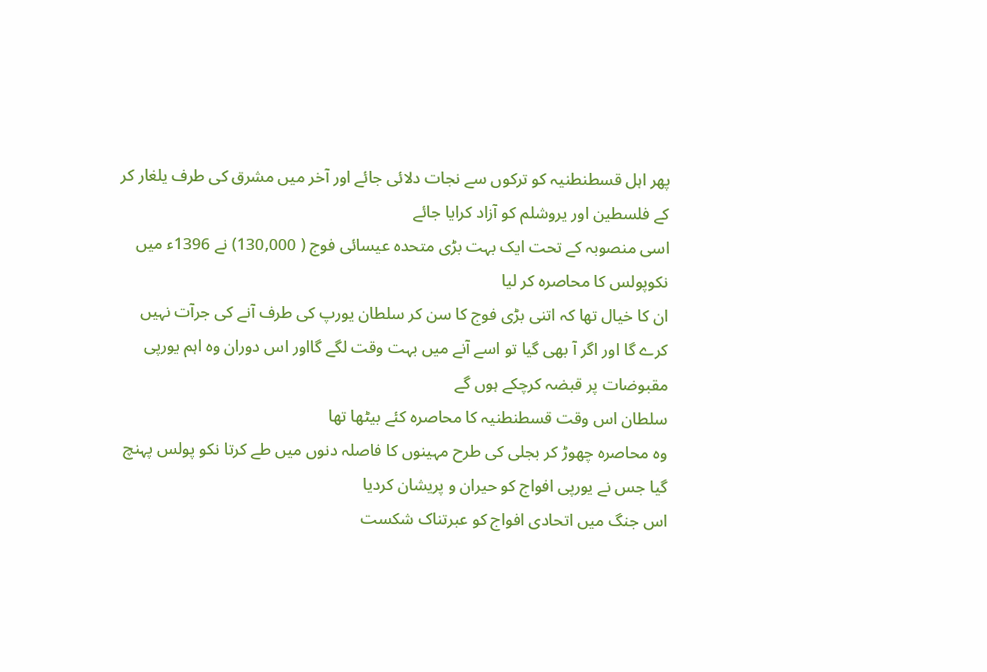پھر اہل قسطنطنیہ کو ترکوں سے نجات دلائی جائے اور آخر میں مشرق کی طرف یلغار کر کے فلسطین اور یروشلم کو آزاد کرایا جائے
اسی منصوبہ کے تحت ایک بہت بڑی متحدہ عیسائی فوج ( 130,000) نے 1396ء میں نکوپولس کا محاصرہ کر لیا
ان کا خیال تھا کہ اتنی بڑی فوج کا سن کر سلطان یورپ کی طرف آنے کی جرآت نہیں کرے گا اور اگر آ بھی گیا تو اسے آنے میں بہت وقت لگے گااور اس دوران وہ اہم یورپی مقبوضات پر قبضہ کرچکے ہوں گے
سلطان اس وقت قسطنطنیہ کا محاصرہ کئے بیٹھا تھا
وہ محاصرہ چھوڑ کر بجلی کی طرح مہینوں کا فاصلہ دنوں میں طے کرتا نکو پولس پہنچ گیا جس نے یورپی افواج کو حیران و پریشان کردیا
اس جنگ میں اتحادی افواج کو عبرتناک شکست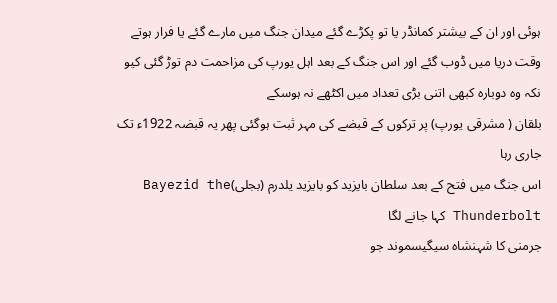ہوئی اور ان کے بیشتر کمانڈر یا تو پکڑے گئے میدان جنگ میں مارے گئے یا فرار ہوتے وقت دریا میں ڈوب گئے اور اس جنگ کے بعد اہل یورپ کی مزاحمت دم توڑ گئی کیو نکہ وہ دوبارہ کبھی اتنی بڑی تعداد میں اکٹھے نہ ہوسکے
بلقان ( مشرقی یورپ) پر ترکوں کے قبضے کی مہر ثبت ہوگئی پھر یہ قبضہ 1922ء تک جاری رہا
اس جنگ میں فتح کے بعد سلطان بایزید کو بایزید یلدرم (بجلی)Bayezid the
Thunderbolt کہا جانے لگا
جرمنی کا شہنشاہ سیگیسموند جو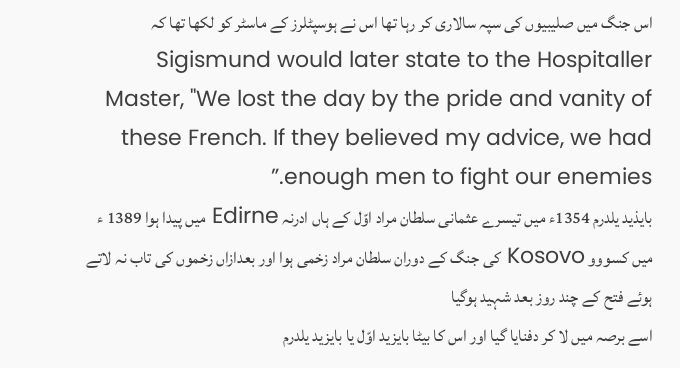اس جنگ میں صلیبیوں کی سپہ سالاری کر رہا تھا اس نے ہوسپٹلرز کے ماسٹر کو لکھا تھا کہ Sigismund would later state to the Hospitaller Master, "We lost the day by the pride and vanity of these French. If they believed my advice, we had enough men to fight our enemies.”
بایذید یلدرم 1354ء میں تیسرے عثمانی سلطان مراد اوّل کے ہاں ادرنہ Edirne میں پیدا ہوا 1389 ء میں کسووو Kosovo کی جنگ کے دوران سلطان مراد زخمی ہوا اور بعدازاں زخموں کی تاب نہ لاتے ہوئے فتح کے چند روز بعد شہید ہوگیا
اسے برصہ میں لا کر دفنایا گیا اور اس کا بیٹا بایزید اوّل یا بایزید یلدرم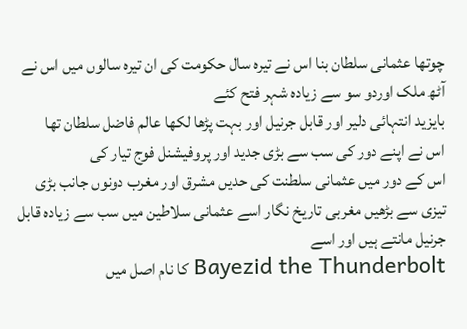چوتھا عثمانی سلطان بنا اس نے تیرہ سال حکومت کی ان تیرہ سالوں میں اس نے آٹھ ملک اوردو سو سے زیادہ شہر فتح کئے
بایزید انتہائی دلیر اور قابل جرنیل اور بہت پڑھا لکھا عالم فاضل سلطان تھا
اس نے اپنے دور کی سب سے بڑی جدید اور پروفیشنل فوج تیار کی
اس کے دور میں عثمانی سلطنت کی حدیں مشرق اور مغرب دونوں جانب بڑی تیزی سے بڑھیں مغربی تاریخ نگار اسے عثمانی سلاطین میں سب سے زیادہ قابل جرنیل مانتے ہیں اور اسے
Bayezid the Thunderbolt کا نام اصل میں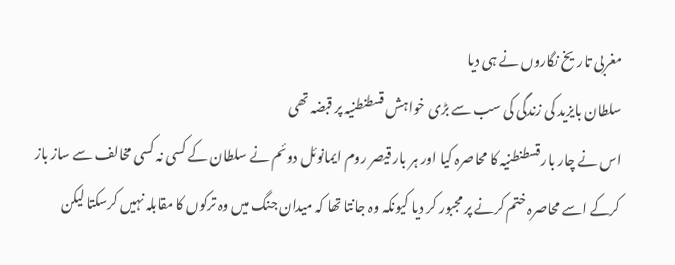مغربی تاریخ نگاروں نے ہی دیا
سلطان بایزید کی زندگی کی سب سے بڑی خواہش قسطنطنیہ پر قبضہ تھی
اس نے چار بار قسطنطنیہ کا محاصرہ کیا اور ہر بار قیصر روم ایمانوئل دوئم نے سلطان کے کسی نہ کسی مخالف سے ساز باز کرکے اسے محاصرہ ختم کرنے پر مجبور کر دیا کیونکہ وہ جانتا تھا کہ میدان جنگ میں وہ ترکوں کا مقابلہ نہیں کرسکتا لیکن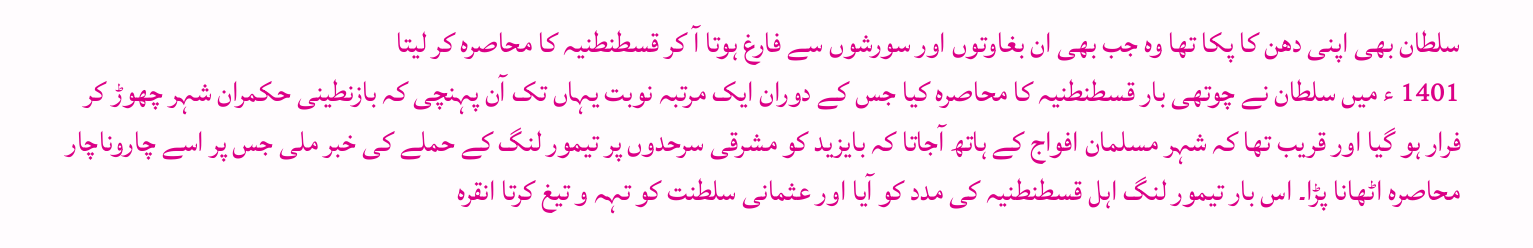سلطان بھی اپنی دھن کا پکا تھا وہ جب بھی ان بغاوتوں اور سورشوں سے فارغ ہوتا آ کر قسطنطنیہ کا محاصرہ کر لیتا
1401 ء میں سلطان نے چوتھی بار قسطنطنیہ کا محاصرہ کیا جس کے دوران ایک مرتبہ نوبت یہاں تک آن پہنچی کہ بازنطینی حکمران شہر چھوڑ کر فرار ہو گیا اور قریب تھا کہ شہر مسلمان افواج کے ہاتھ آجاتا کہ بایزید کو مشرقی سرحدوں پر تیمور لنگ کے حملے کی خبر ملی جس پر اسے چاروناچار محاصرہ اٹھانا پڑا۔ اس بار تیمور لنگ اہل قسطنطنیہ کی مدد کو آیا اور عثمانی سلطنت کو تہہ و تیغ کرتا انقرہ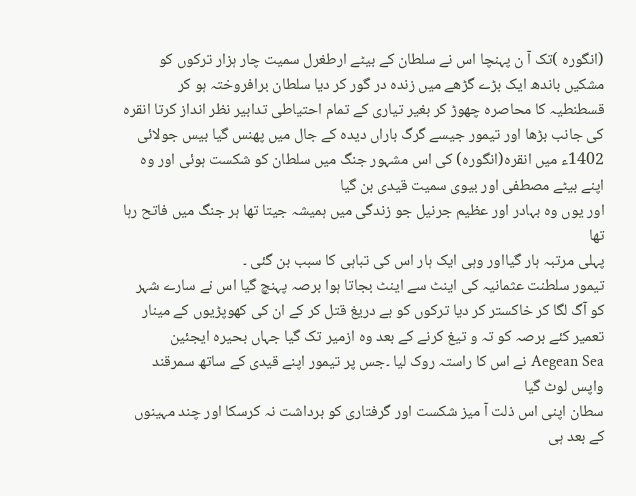(انگورہ )تک آ ن پہنچا اس نے سلطان کے بیٹے ارطغرل سمیت چار ہزار ترکوں کو مشکیں باندھ ایک بڑے گڑھے میں زندہ در گور کر دیا سلطان برافروختہ ہو کر قسطنطیہ کا محاصرہ چھوڑ کر بغیر تیاری کے تمام احتیاطی تدابیر نظر انداز کرتا انقرہ کی جانب بڑھا اور تیمور جیسے گرگ باراں دیدہ کے جال میں پھنس گیا بیس جولائی 1402ء میں انقرہ(انگورہ) کی اس مشہور جنگ میں سلطان کو شکست ہوئی اور وہ اپنے بیٹے مصطفی اور بیوی سمیت قیدی بن گیا
اور یوں وہ بہادر اور عظیم جرنیل جو زندگی میں ہمیشہ جیتا تھا ہر جنگ میں فاتح رہا تھا
پہلی مرتبہ ہار گیااور وہی ایک ہار اس کی تباہی کا سبب بن گئی ۔
تیمور سلطنت عثمانیہ کی اینٹ سے اینٹ بجاتا ہوا برصہ پہنچ گیا اس نے سارے شہر کو آگ لگا کر خاکستر کر دیا ترکوں کو بے دریغ قتل کر کے ان کی کھوپڑیوں کے مینار تعمیر کئے برصہ کو تہ و تیغ کرنے کے بعد وہ ازمیر تک گیا جہاں بحیرہ ایجئین Aegean Sea نے اس کا راستہ روک لیا ۔جس پر تیمور اپنے قیدی کے ساتھ سمرقند واپس لوٹ گیا
سطان اپنی اس ذلت آ میز شکست اور گرفتاری کو برداشت نہ کرسکا اور چند مہینوں کے بعد ہی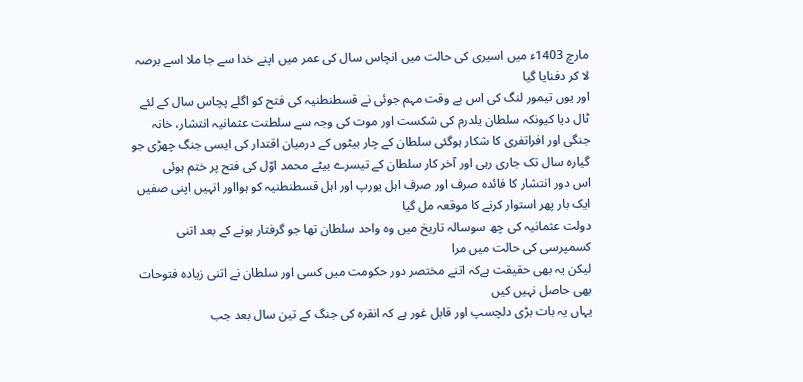مارچ 1403ء میں اسیری کی حالت میں انچاس سال کی عمر میں اپنے خدا سے جا ملا اسے برصہ لا کر دفنایا گیا
اور یوں تیمور لنگ کی اس بے وقت مہم جوئی نے قسطنطنیہ کی فتح کو اگلے پچاس سال کے لئے ٹال دیا کیونکہ سلطان یلدرم کی شکست اور موت کی وجہ سے سلطنت عثمانیہ انتشار، خانہ جنگی اور افراتفری کا شکار ہوگئی سلطان کے چار بیٹوں کے درمیان اقتدار کی ایسی جنگ چھڑی جو گیارہ سال تک جاری رہی اور آخر کار سلطان کے تیسرے بیٹے محمد اوّل کی فتح پر ختم ہوئی
اس دور انتشار کا فائدہ صرف اور صرف اہل یورپ اور اہل قسطنطنیہ کو ہوااور انہیں اپنی صفیں ایک بار پھر استوار کرنے کا موقعہ مل گیا
دولت عثمانیہ کی چھ سوسالہ تاریخ میں وہ واحد سلطان تھا جو گرفتار ہونے کے بعد اتنی کسمپرسی کی حالت میں مرا
لیکن یہ بھی حقیقت ہےکہ اتنے مختصر دور حکومت میں کسی اور سلطان نے اتنی زیادہ فتوحات بھی حاصل نہیں کیں
یہاں یہ بات بڑی دلچسپ اور قابل غور ہے کہ انقرہ کی جنگ کے تین سال بعد جب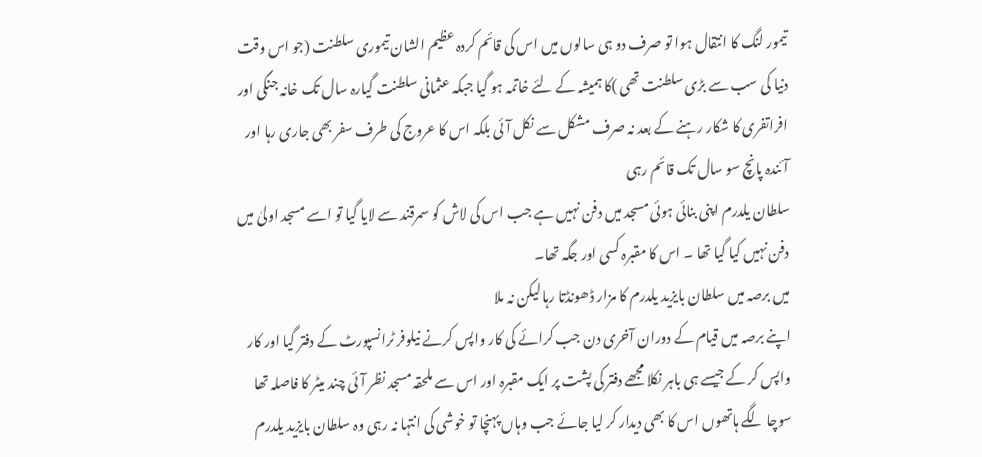تیمور لنگ کا انتقال ہوا تو صرف دو ہی سالوں میں اس کی قائم کردہ عظیم الشان تیموری سلطنت (جو اس وقت دنیا کی سب سے بڑی سلطنت تھی )کا ہمیشہ کے لئے خاتمہ ہو گیا جبکہ عثمانی سلطنت گیارہ سال تک خانہ جنگی اور افراتفری کا شکار رہنے کے بعد نہ صرف مشکل سے نکل آئی بلکہ اس کا عروج کی طرف سفر بھی جاری رہا اور آئندہ پانچ سو سال تک قائم رہی
سلطان یلدرم اپنی بنائی ہوئی مسجد میں دفن نہیں ہے جب اس کی لاش کو سمرقند سے لایا گیا تو اسے مسجد اولیٰ میں دفن نہیں کیا گیا تھا ۔ اس کا مقبرہ کسی اور جگہ تھا۔
میں برصہ میں سلطان بایزید یلدرم کا مزار ڈھونڈتا رہا لیکن نہ ملا
اپنے برصہ میں قیام کے دوران آخری دن جب کرائے کی کار واپس کرنے نیلوفر ٹرانسپورٹ کے دفتر گیا اور کار واپس کر کے جیسے ہی باہر نکلا مجھے دفتر کی پشت پر ایک مقبرہ اور اس سے ملحقہ مسجد نظر آئی چند میٹر کا فاصلہ تھا
سوچا لگے ہاتھوں اس کا بھی دیدار کر لیا جائے جب وہاں پہنچا تو خوشی کی انتہا نہ رہی وہ سلطان بایزید یلدرم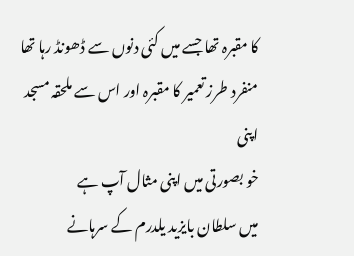کا مقبرہ تھا جسے میں کئی دنوں سے ڈھونڈ رہا تھا منفرد طرز تعمیر کا مقبرہ اور اس سے ملحقہ مسجد اپنی
خو بصورتی میں اپنی مثال آپ ہے
میں سلطان بایزید یلدرم کے سرہانے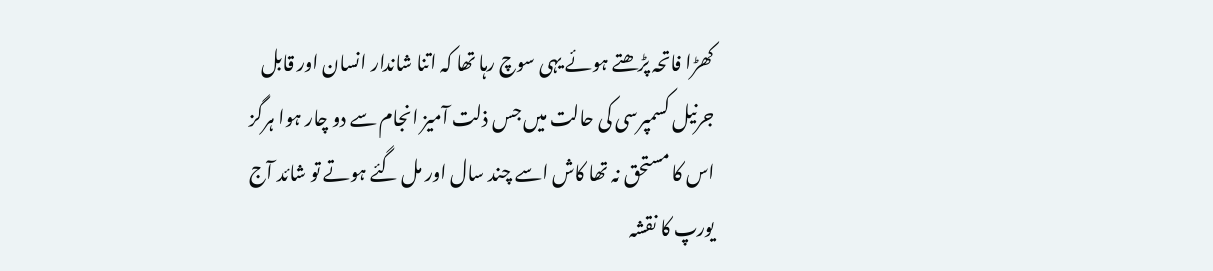کھڑا فاتحہ پڑھتے ہوئے یہی سوچ رہا تھا کہ اتنا شاندار انسان اور قابل جرنیل کسمپرسی کی حالت میں جس ذلت آمیز انجام سے دو چار ہوا ہرگز اس کا مستحق نہ تھا کاش اسے چند سال اور مل گئے ہوتے تو شائد آج یورپ کا نقشہ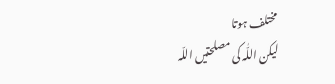مختلف ہوتا
لیکن اللّٰہ کی مصلحتیں اللّہ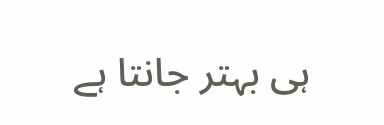ہی بہتر جانتا ہے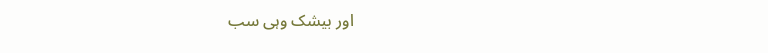اور بیشک وہی سب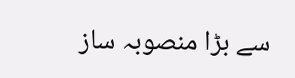سے بڑا منصوبہ ساز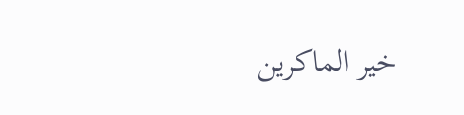خیر الماکرین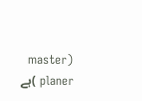(master planer )ہے